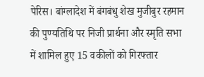पेरिस। बांग्लादेश में बंगबंधु शेख मुजीबुर रहमान की पुण्यतिथि पर निजी प्रार्थना और स्मृति सभा में शामिल हुए 15 वकीलों को गिरफ्तार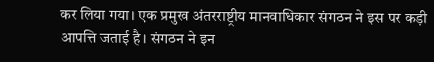कर लिया गया। एक प्रमुख अंतरराष्ट्रीय मानवाधिकार संगठन ने इस पर कड़ी आपत्ति जताई है। संगठन ने इन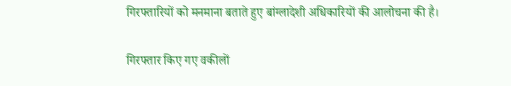गिरफ्तारियों को मनमाना बताते हुए बांग्लादेशी अधिकारियों की आलोचना की है।

गिरफ्तार किए गए वकीलों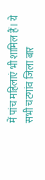में पांच महिलाएं भी शामिल हैं। ये सभी चटगांव जिला बार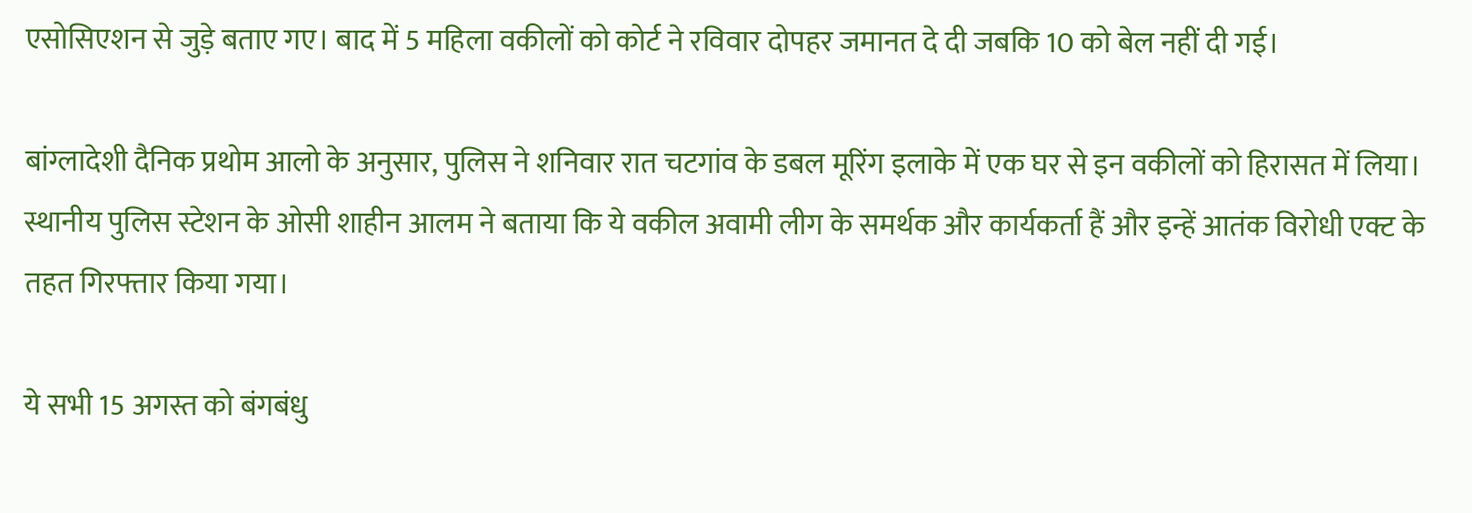एसोसिएशन से जुड़े बताए गए। बाद में 5 महिला वकीलों को कोर्ट ने रविवार दोपहर जमानत दे दी जबकि 10 को बेल नहीं दी गई।

बांग्लादेशी दैनिक प्रथोम आलो के अनुसार, पुलिस ने शनिवार रात चटगांव के डबल मूरिंग इलाके में एक घर से इन वकीलों को हिरासत में लिया। स्थानीय पुलिस स्टेशन के ओसी शाहीन आलम ने बताया कि ये वकील अवामी लीग के समर्थक और कार्यकर्ता हैं और इन्हें आतंक विरोधी एक्ट के तहत गिरफ्तार किया गया।

ये सभी 15 अगस्त को बंगबंधु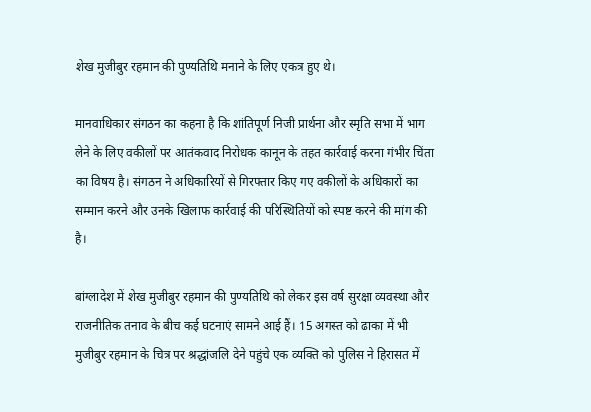शेख मुजीबुर रहमान की पुण्यतिथि मनाने के लिए एकत्र हुए थे।

मानवाधिकार संगठन का कहना है कि शांतिपूर्ण निजी प्रार्थना और स्मृति सभा में भाग लेने के लिए वकीलों पर आतंकवाद निरोधक कानून के तहत कार्रवाई करना गंभीर चिंता का विषय है। संगठन ने अधिकारियों से गिरफ्तार किए गए वकीलों के अधिकारों का सम्मान करने और उनके खिलाफ कार्रवाई की परिस्थितियों को स्पष्ट करने की मांग की है।

बांग्लादेश में शेख मुजीबुर रहमान की पुण्यतिथि को लेकर इस वर्ष सुरक्षा व्यवस्था और राजनीतिक तनाव के बीच कई घटनाएं सामने आई हैं। 15 अगस्त को ढाका में भी मुजीबुर रहमान के चित्र पर श्रद्धांजलि देने पहुंचे एक व्यक्ति को पुलिस ने हिरासत में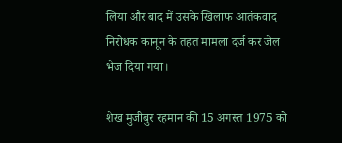लिया और बाद में उसके खिलाफ आतंकवाद निरोधक कानून के तहत मामला दर्ज कर जेल भेज दिया गया।

शेख मुजीबुर रहमान की 15 अगस्त 1975 को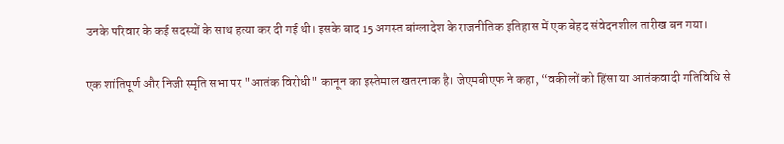उनके परिवार के कई सदस्यों के साथ हत्या कर दी गई थी। इसके बाद 15 अगस्त बांग्लादेश के राजनीतिक इतिहास में एक बेहद संवेदनशील तारीख बन गया।

एक शांतिपूर्ण और निजी स्मृति सभा पर "आतंक विरोधी" कानून का इस्तेमाल खतरनाक है। जेएमबीएफ ने कहा, “वकीलों को हिंसा या आतंकवादी गतिविधि से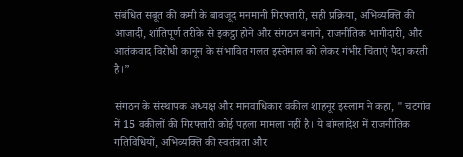संबंधित सबूत की कमी के बावजूद मनमानी गिरफ्तारी, सही प्रक्रिया, अभिव्यक्ति की आजादी, शांतिपूर्ण तरीके से इकट्ठा होने और संगठन बनाने, राजनीतिक भागीदारी, और आतंकवाद विरोधी कानून के संभावित गलत इस्तेमाल को लेकर गंभीर चिंताएं पैदा करती है।”

संगठन के संस्थापक अध्यक्ष और मानवाधिकार वकील शाहनूर इस्लाम ने कहा, " चटगांव में 15 वकीलों की गिरफ्तारी कोई पहला मामला नहीं है। ये बांग्लादेश में राजनीतिक गतिविधियों, अभिव्यक्ति की स्वतंत्रता और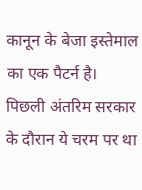कानून के बेजा इस्तेमाल का एक पैटर्न है। पिछली अंतरिम सरकार के दौरान ये चरम पर था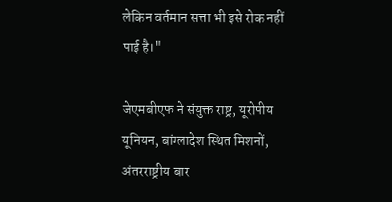लेकिन वर्तमान सत्ता भी इसे रोक नहीं पाई है।"

जेएमबीएफ ने संयुक्त राष्ट्र, यूरोपीय यूनियन, बांग्लादेश स्थित मिशनों, अंतरराष्ट्रीय बार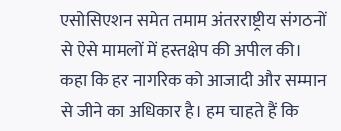एसोसिएशन समेत तमाम अंतरराष्ट्रीय संगठनों से ऐसे मामलों में हस्तक्षेप की अपील की। कहा कि हर नागरिक को आजादी और सम्मान से जीने का अधिकार है। हम चाहते हैं कि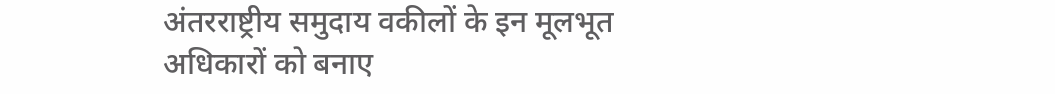अंतरराष्ट्रीय समुदाय वकीलों के इन मूलभूत अधिकारों को बनाए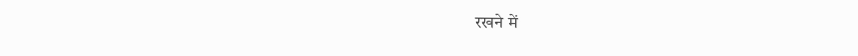रखने में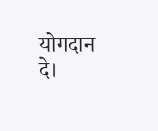योगदान दे।